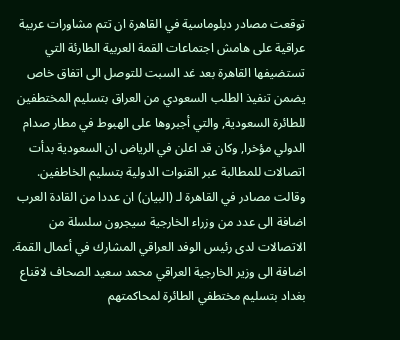توقعت مصادر دبلوماسية في القاهرة ان تتم مشاورات عربية عراقية على هامش اجتماعات القمة العربية الطارئة التي تستضيفها القاهرة بعد غد السبت للتوصل الى اتفاق خاص يضمن تنفيذ الطلب السعودي من العراق بتسليم المختطفين للطائرة السعودية, والتي أجبروها على الهبوط في مطار صدام الدولي مؤخرا, وكان قد اعلن في الرياض ان السعودية بدأت اتصالات للمطالبة عبر القنوات الدولية بتسليم الخاطفين. وقالت مصادر في القاهرة لـ (البيان) ان عددا من القادة العرب اضافة الى عدد من وزراء الخارجية سيجرون سلسلة من الاتصالات لدى رئيس الوفد العراقي المشارك في أعمال القمة. اضافة الى وزير الخارجية العراقي محمد سعيد الصحاف لاقناع بغداد بتسليم مختطفي الطائرة لمحاكمتهم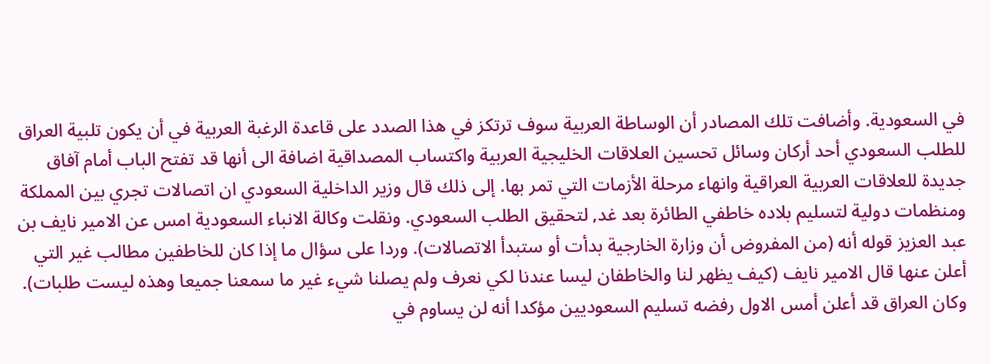في السعودية. وأضافت تلك المصادر أن الوساطة العربية سوف ترتكز في هذا الصدد على قاعدة الرغبة العربية في أن يكون تلبية العراق للطلب السعودي أحد أركان وسائل تحسين العلاقات الخليجية العربية واكتساب المصداقية اضافة الى أنها قد تفتح الباب أمام آفاق جديدة للعلاقات العربية العراقية وانهاء مرحلة الأزمات التي تمر بها. إلى ذلك قال وزير الداخلية السعودي ان اتصالات تجري بين المملكة ومنظمات دولية لتسليم بلاده خاطفي الطائرة بعد غد, لتحقيق الطلب السعودي. ونقلت وكالة الانباء السعودية امس عن الامير نايف بن عبد العزيز قوله أنه (من المفروض أن وزارة الخارجية بدأت أو ستبدأ الاتصالات). وردا على سؤال ما إذا كان للخاطفين مطالب غير التي أعلن عنها قال الامير نايف (كيف يظهر لنا والخاطفان ليسا عندنا لكي نعرف ولم يصلنا شيء غير ما سمعنا جميعا وهذه ليست طلبات). وكان العراق قد أعلن أمس الاول رفضه تسليم السعوديين مؤكدا أنه لن يساوم في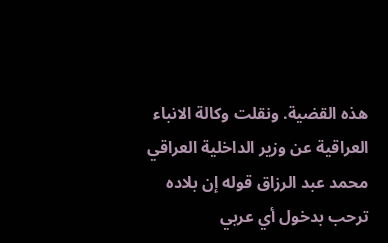هذه القضية. ونقلت وكالة الانباء العراقية عن وزير الداخلية العراقي محمد عبد الرزاق قوله إن بلاده ترحب بدخول أي عربي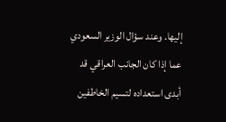إليها. وعند سؤال الوزير السعودي عما إذا كان الجانب العراقي قد أبدى استعداده لتسيم الخاطفين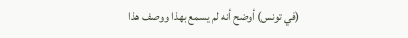(في تونس) أوضح أنه لم يسمع بهذا ووصف هذا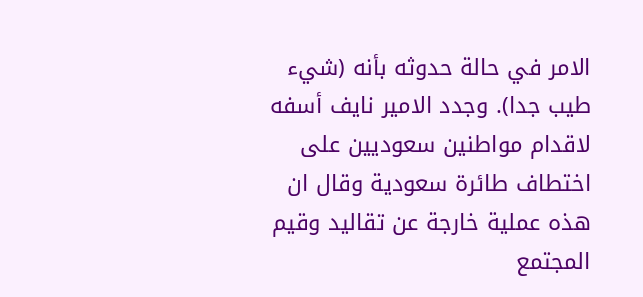الامر في حالة حدوثه بأنه (شيء طيب جدا). وجدد الامير نايف أسفه لاقدام مواطنين سعوديين على اختطاف طائرة سعودية وقال ان هذه عملية خارجة عن تقاليد وقيم المجتمع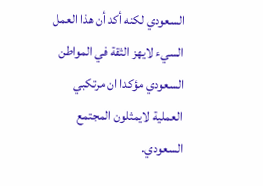السعودي لكنه أكد أن هذا العمل السيء لايهز الثقة في المواطن السعودي مؤكدا ان مرتكبي العملية لايمثلون المجتمع السعودي.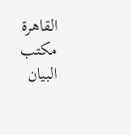القاهرة مكتب البيان